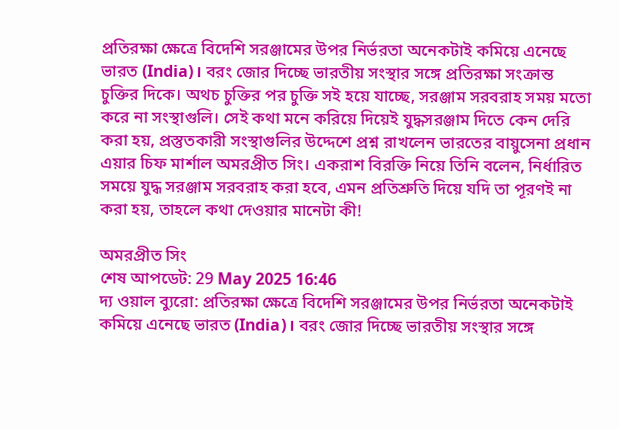প্রতিরক্ষা ক্ষেত্রে বিদেশি সরঞ্জামের উপর নির্ভরতা অনেকটাই কমিয়ে এনেছে ভারত (India)। বরং জোর দিচ্ছে ভারতীয় সংস্থার সঙ্গে প্রতিরক্ষা সংক্রান্ত চুক্তির দিকে। অথচ চুক্তির পর চুক্তি সই হয়ে যাচ্ছে, সরঞ্জাম সরবরাহ সময় মতো করে না সংস্থাগুলি। সেই কথা মনে করিয়ে দিয়েই যুদ্ধসরঞ্জাম দিতে কেন দেরি করা হয়, প্রস্তুতকারী সংস্থাগুলির উদ্দেশে প্রশ্ন রাখলেন ভারতের বায়ুসেনা প্রধান এয়ার চিফ মার্শাল অমরপ্রীত সিং। একরাশ বিরক্তি নিয়ে তিনি বলেন, নির্ধারিত সময়ে যুদ্ধ সরঞ্জাম সরবরাহ করা হবে, এমন প্রতিশ্রুতি দিয়ে যদি তা পূরণই না করা হয়, তাহলে কথা দেওয়ার মানেটা কী!

অমরপ্রীত সিং
শেষ আপডেট: 29 May 2025 16:46
দ্য ওয়াল ব্যুরো: প্রতিরক্ষা ক্ষেত্রে বিদেশি সরঞ্জামের উপর নির্ভরতা অনেকটাই কমিয়ে এনেছে ভারত (India)। বরং জোর দিচ্ছে ভারতীয় সংস্থার সঙ্গে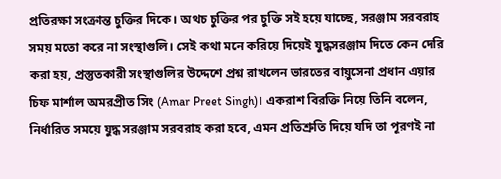প্রতিরক্ষা সংক্রান্ত চুক্তির দিকে। অথচ চুক্তির পর চুক্তি সই হয়ে যাচ্ছে, সরঞ্জাম সরবরাহ সময় মতো করে না সংস্থাগুলি। সেই কথা মনে করিয়ে দিয়েই যুদ্ধসরঞ্জাম দিতে কেন দেরি করা হয়, প্রস্তুতকারী সংস্থাগুলির উদ্দেশে প্রশ্ন রাখলেন ভারতের বায়ুসেনা প্রধান এয়ার চিফ মার্শাল অমরপ্রীত সিং (Amar Preet Singh)। একরাশ বিরক্তি নিয়ে তিনি বলেন, নির্ধারিত সময়ে যুদ্ধ সরঞ্জাম সরবরাহ করা হবে, এমন প্রতিশ্রুতি দিয়ে যদি তা পূরণই না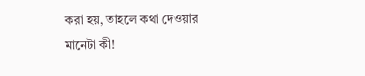করা হয়, তাহলে কথা দেওয়ার মানেটা কী!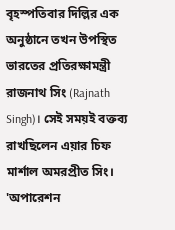বৃহস্পতিবার দিল্লির এক অনুষ্ঠানে তখন উপস্থিত ভারতের প্রতিরক্ষামন্ত্রী রাজনাথ সিং (Rajnath Singh)। সেই সময়ই বক্তব্য রাখছিলেন এয়ার চিফ মার্শাল অমরপ্রীত সিং। 'অপারেশন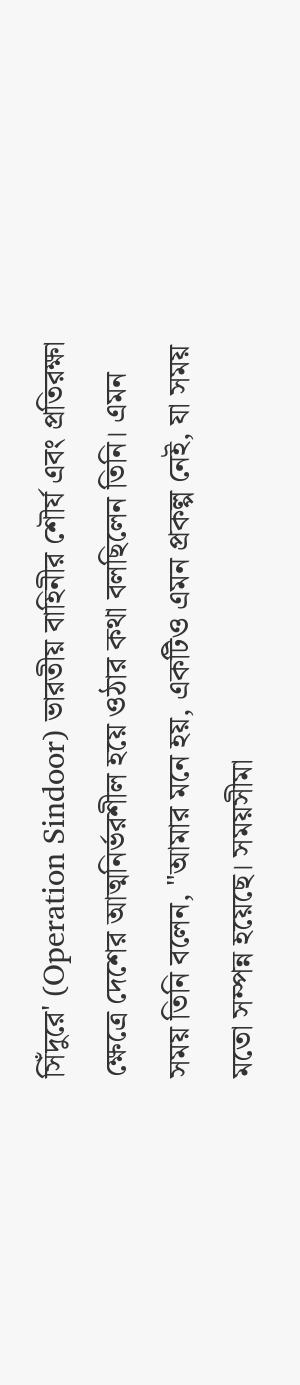সিঁদুরে' (Operation Sindoor) ভারতীয় বাহিনীর শৌর্য এবং প্রতিরক্ষা ক্ষেত্রে দেশের আত্মনির্ভরশীল হয়ে ওঠার কথা বলছিলেন তিনি। এমন সময় তিনি বলেন, "আমার মনে হয়, একটিও এমন প্রকল্প নেই, যা সময় মতো সম্পন্ন হয়েছে। সময়সীমা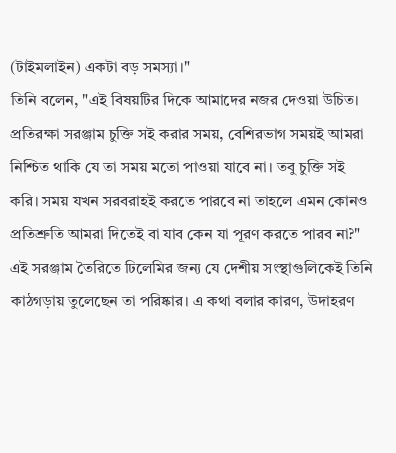(টাইমলাইন) একটা বড় সমস্যা।"
তিনি বলেন, "এই বিষয়টির দিকে আমাদের নজর দেওয়া উচিত। প্রতিরক্ষা সরঞ্জাম চুক্তি সই করার সময়, বেশিরভাগ সময়ই আমরা নিশ্চিত থাকি যে তা সময় মতো পাওয়া যাবে না। তবু চুক্তি সই করি। সময় যখন সরবরাহই করতে পারবে না তাহলে এমন কোনও প্রতিশ্রুতি আমরা দিতেই বা যাব কেন যা পূরণ করতে পারব না?"
এই সরঞ্জাম তৈরিতে ঢিলেমির জন্য যে দেশীয় সংস্থাগুলিকেই তিনি কাঠগড়ায় তুলেছেন তা পরিষ্কার। এ কথা বলার কারণ, উদাহরণ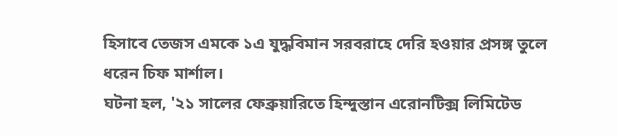হিসাবে তেজস এমকে ১এ যুদ্ধবিমান সরবরাহে দেরি হওয়ার প্রসঙ্গ তুলে ধরেন চিফ মার্শাল।
ঘটনা হল, '২১ সালের ফেব্রুয়ারিতে হিন্দুস্তান এরোনটিক্স লিমিটেড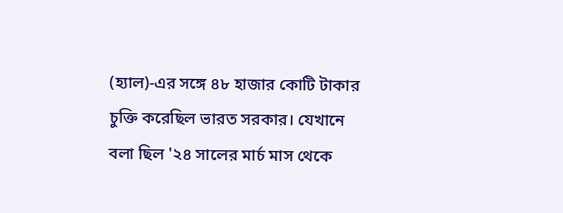(হ্যাল)-এর সঙ্গে ৪৮ হাজার কোটি টাকার চুক্তি করেছিল ভারত সরকার। যেখানে বলা ছিল '২৪ সালের মার্চ মাস থেকে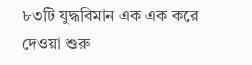৮৩টি যুদ্ধবিমান এক এক করে দেওয়া শুরু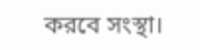করবে সংস্থা।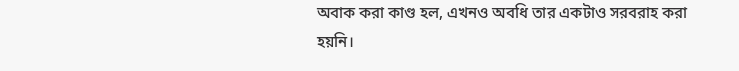অবাক করা কাণ্ড হল, এখনও অবধি তার একটাও সরবরাহ করা হয়নি।